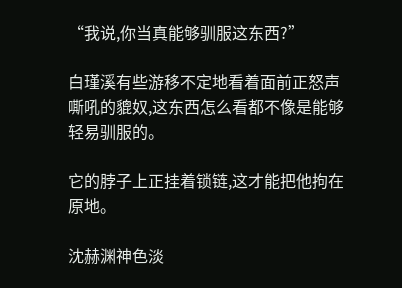“我说,你当真能够驯服这东西?”

白瑾溪有些游移不定地看着面前正怒声嘶吼的貔奴,这东西怎么看都不像是能够轻易驯服的。

它的脖子上正挂着锁链,这才能把他拘在原地。

沈赫渊神色淡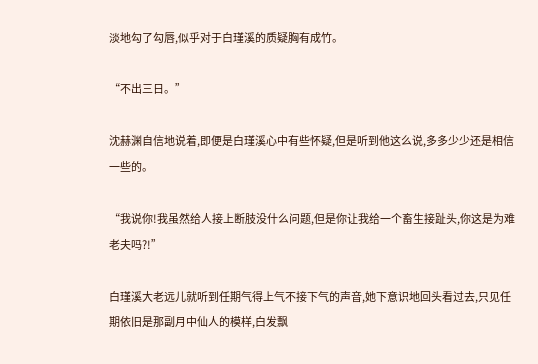淡地勾了勾唇,似乎对于白瑾溪的质疑胸有成竹。

“不出三日。”

沈赫渊自信地说着,即便是白瑾溪心中有些怀疑,但是听到他这么说,多多少少还是相信一些的。

“我说你!我虽然给人接上断肢没什么问题,但是你让我给一个畜生接趾头,你这是为难老夫吗?!”

白瑾溪大老远儿就听到任期气得上气不接下气的声音,她下意识地回头看过去,只见任期依旧是那副月中仙人的模样,白发飘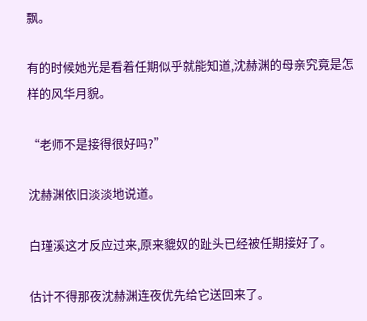飘。

有的时候她光是看着任期似乎就能知道,沈赫渊的母亲究竟是怎样的风华月貌。

“老师不是接得很好吗?”

沈赫渊依旧淡淡地说道。

白瑾溪这才反应过来,原来貔奴的趾头已经被任期接好了。

估计不得那夜沈赫渊连夜优先给它送回来了。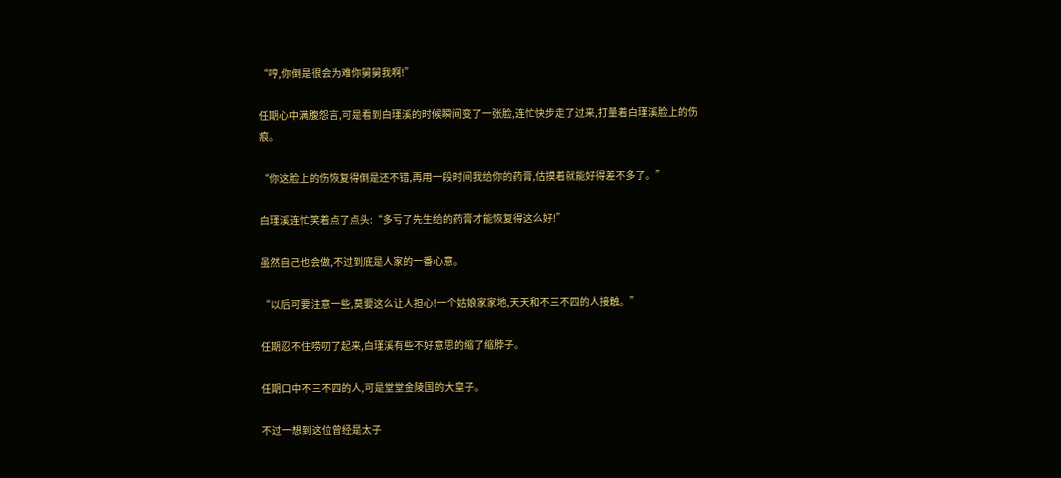“哼,你倒是很会为难你舅舅我啊!”

任期心中满腹怨言,可是看到白瑾溪的时候瞬间变了一张脸,连忙快步走了过来,打量着白瑾溪脸上的伤痕。

“你这脸上的伤恢复得倒是还不错,再用一段时间我给你的药膏,估摸着就能好得差不多了。”

白瑾溪连忙笑着点了点头:“多亏了先生给的药膏才能恢复得这么好!”

虽然自己也会做,不过到底是人家的一番心意。

“以后可要注意一些,莫要这么让人担心!一个姑娘家家地,天天和不三不四的人接触。”

任期忍不住唠叨了起来,白瑾溪有些不好意思的缩了缩脖子。

任期口中不三不四的人,可是堂堂金陵国的大皇子。

不过一想到这位曾经是太子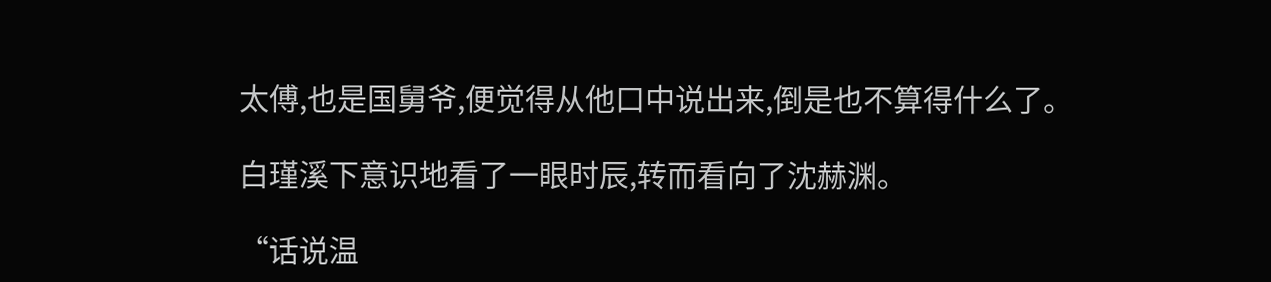太傅,也是国舅爷,便觉得从他口中说出来,倒是也不算得什么了。

白瑾溪下意识地看了一眼时辰,转而看向了沈赫渊。

“话说温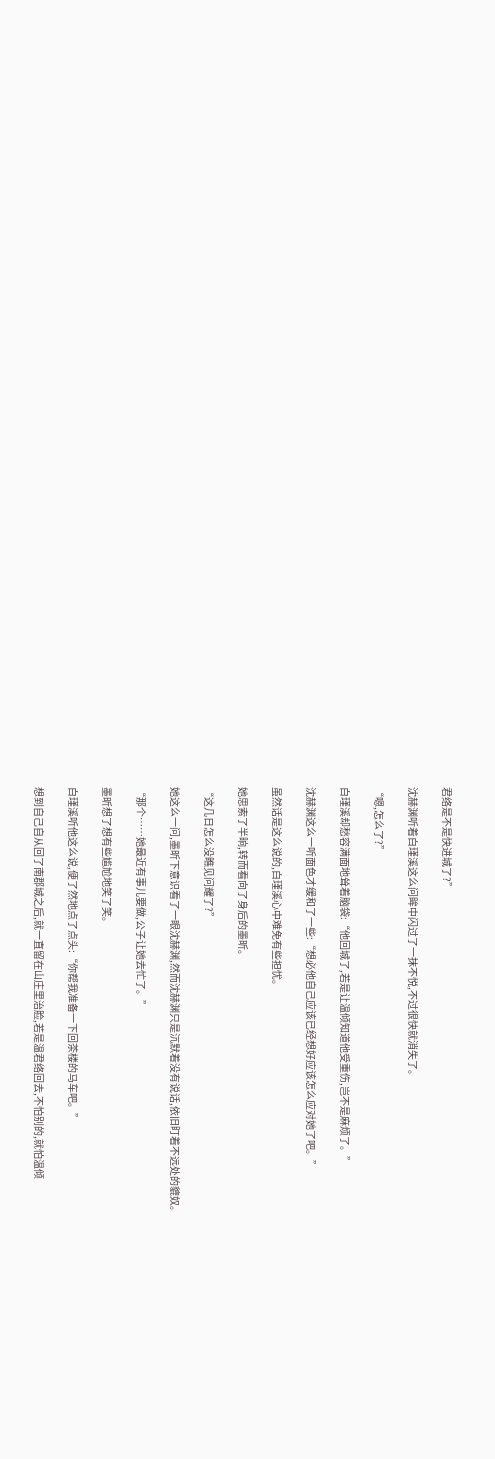君络是不是快进城了?”

沈赫渊听着白瑾溪这么问眸中闪过了一抹不悦,不过很快就消失了。

“嗯,怎么了?”

白瑾溪却愁容满面地耸着脑袋:“他回城了,若是让温倾知道他受重伤,岂不是麻烦了。”

沈赫渊这么一听面色才缓和了一些:“想必他自己应该已经想好应该怎么应对她了吧。”

虽然话是这么说的,白瑾溪心中难免有些担忧。

她思索了半晌,转而看向了身后的墨昕。

“这几日怎么没瞧见问耀了?”

她这么一问,墨昕下意识看了一眼沈赫渊,然而沈赫渊只是沉默着没有说话,依旧盯着不远处的貔奴。

“那个……她最近有事儿要做,公子让她去忙了。”

墨昕想了想有些尴尬地笑了笑。

白瑾溪听他这么说,便了然地点了点头:“你帮我准备一下回茶楼的马车吧。”

想到自己自从回了南郡城之后,就一直留在山庄里治脸,若是温君络回去,不怕别的,就怕温倾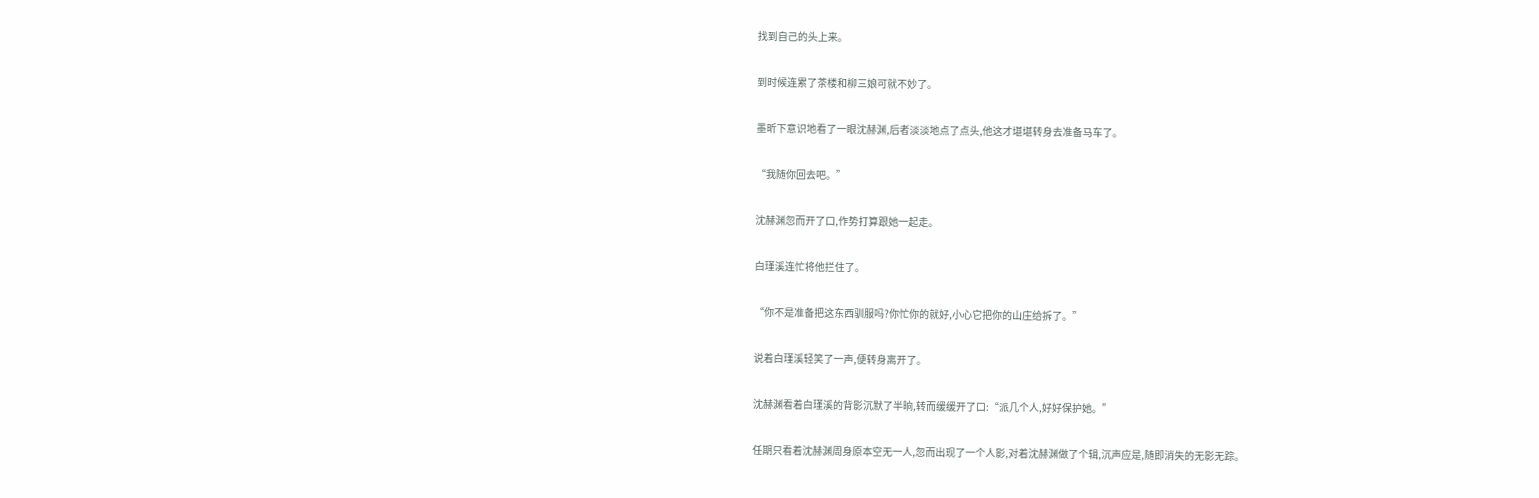找到自己的头上来。

到时候连累了茶楼和柳三娘可就不妙了。

墨昕下意识地看了一眼沈赫渊,后者淡淡地点了点头,他这才堪堪转身去准备马车了。

“我随你回去吧。”

沈赫渊忽而开了口,作势打算跟她一起走。

白瑾溪连忙将他拦住了。

“你不是准备把这东西驯服吗?你忙你的就好,小心它把你的山庄给拆了。”

说着白瑾溪轻笑了一声,便转身离开了。

沈赫渊看着白瑾溪的背影沉默了半晌,转而缓缓开了口:“派几个人,好好保护她。”

任期只看着沈赫渊周身原本空无一人,忽而出现了一个人影,对着沈赫渊做了个辑,沉声应是,随即消失的无影无踪。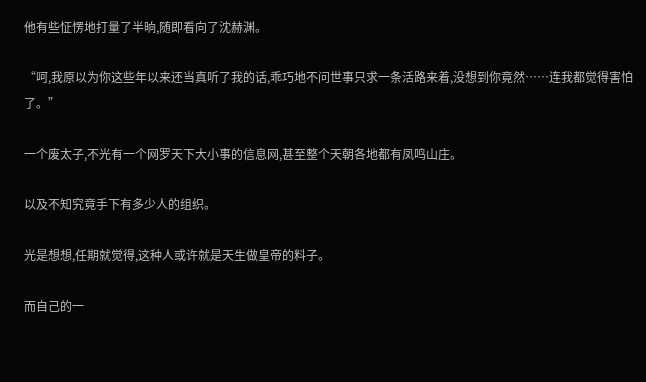他有些怔愣地打量了半晌,随即看向了沈赫渊。

“呵,我原以为你这些年以来还当真听了我的话,乖巧地不问世事只求一条活路来着,没想到你竟然……连我都觉得害怕了。”

一个废太子,不光有一个网罗天下大小事的信息网,甚至整个天朝各地都有凤鸣山庄。

以及不知究竟手下有多少人的组织。

光是想想,任期就觉得,这种人或许就是天生做皇帝的料子。

而自己的一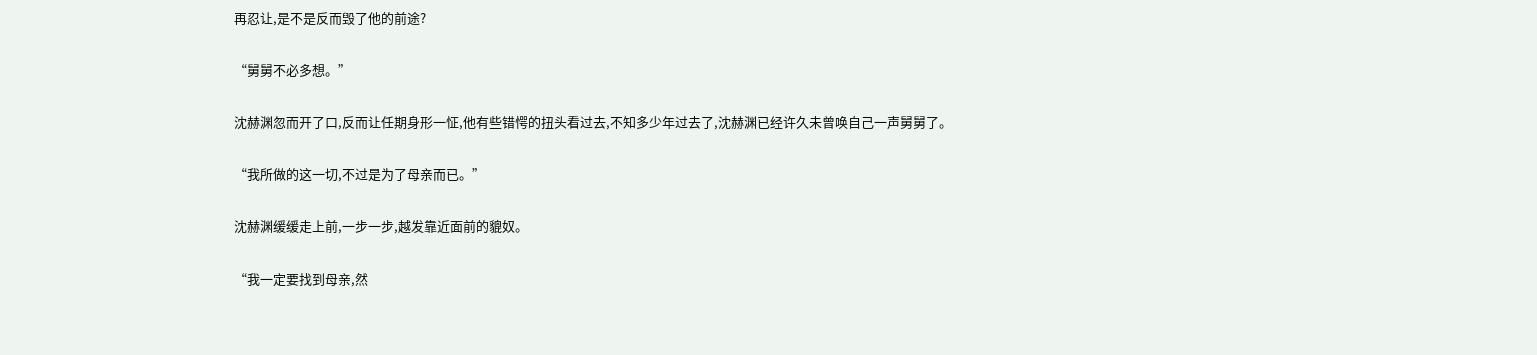再忍让,是不是反而毁了他的前途?

“舅舅不必多想。”

沈赫渊忽而开了口,反而让任期身形一怔,他有些错愕的扭头看过去,不知多少年过去了,沈赫渊已经许久未曾唤自己一声舅舅了。

“我所做的这一切,不过是为了母亲而已。”

沈赫渊缓缓走上前,一步一步,越发靠近面前的貔奴。

“我一定要找到母亲,然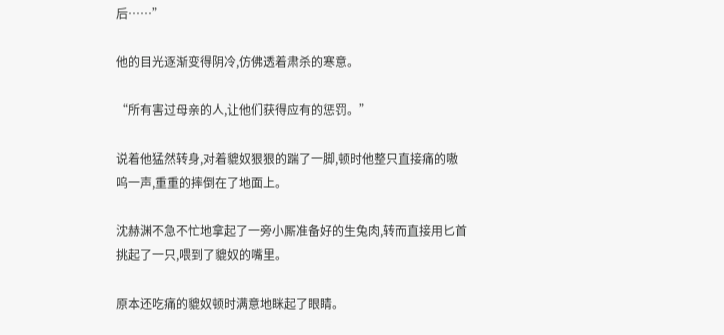后……”

他的目光逐渐变得阴冷,仿佛透着肃杀的寒意。

“所有害过母亲的人,让他们获得应有的惩罚。”

说着他猛然转身,对着貔奴狠狠的踹了一脚,顿时他整只直接痛的嗷呜一声,重重的摔倒在了地面上。

沈赫渊不急不忙地拿起了一旁小厮准备好的生兔肉,转而直接用匕首挑起了一只,喂到了貔奴的嘴里。

原本还吃痛的貔奴顿时满意地眯起了眼睛。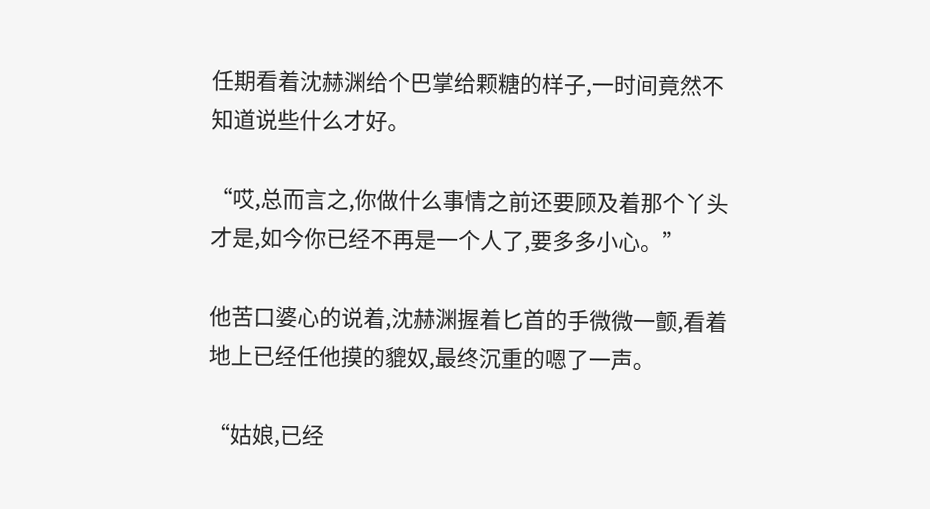任期看着沈赫渊给个巴掌给颗糖的样子,一时间竟然不知道说些什么才好。

“哎,总而言之,你做什么事情之前还要顾及着那个丫头才是,如今你已经不再是一个人了,要多多小心。”

他苦口婆心的说着,沈赫渊握着匕首的手微微一颤,看着地上已经任他摸的貔奴,最终沉重的嗯了一声。

“姑娘,已经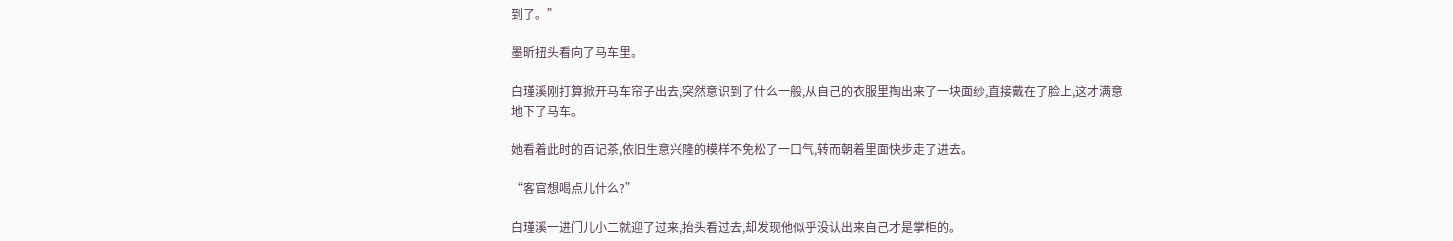到了。”

墨昕扭头看向了马车里。

白瑾溪刚打算掀开马车帘子出去,突然意识到了什么一般,从自己的衣服里掏出来了一块面纱,直接戴在了脸上,这才满意地下了马车。

她看着此时的百记茶,依旧生意兴隆的模样不免松了一口气,转而朝着里面快步走了进去。

“客官想喝点儿什么?”

白瑾溪一进门儿小二就迎了过来,抬头看过去,却发现他似乎没认出来自己才是掌柜的。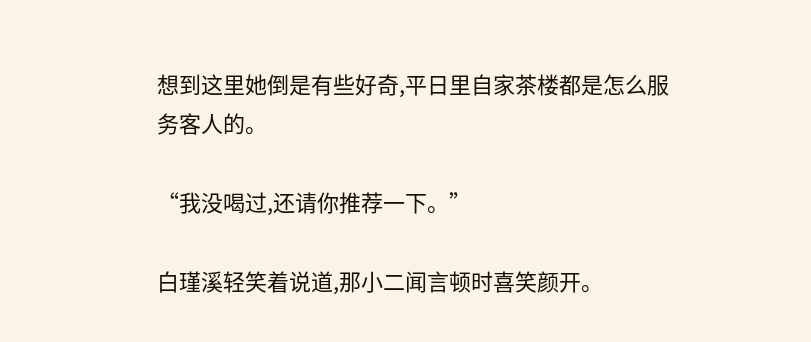想到这里她倒是有些好奇,平日里自家茶楼都是怎么服务客人的。

“我没喝过,还请你推荐一下。”

白瑾溪轻笑着说道,那小二闻言顿时喜笑颜开。